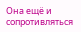Она ещё и сопротивляться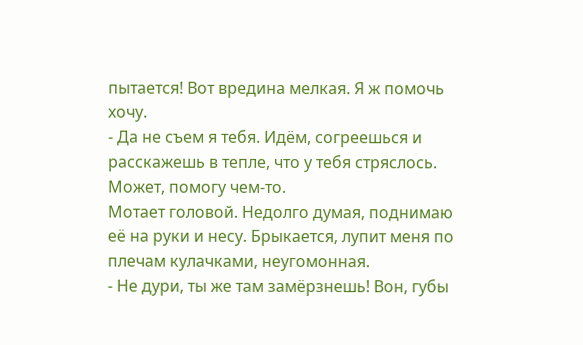пытается! Вот вредина мелкая. Я ж помочь хочу.
- Да не съем я тебя. Идём, согреешься и расскажешь в тепле, что у тебя стряслось. Может, помогу чем-то.
Мотает головой. Недолго думая, поднимаю её на руки и несу. Брыкается, лупит меня по плечам кулачками, неугомонная.
- Не дури, ты же там замёрзнешь! Вон, губы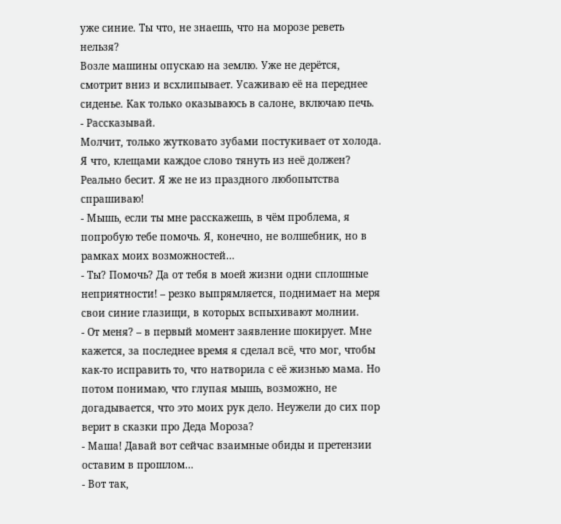уже синие. Ты что, не знаешь, что на морозе реветь нельзя?
Возле машины опускаю на землю. Уже не дерётся, смотрит вниз и всхлипывает. Усаживаю её на переднее сиденье. Как только оказываюсь в салоне, включаю печь.
- Рассказывай.
Молчит, только жутковато зубами постукивает от холода. Я что, клещами каждое слово тянуть из неё должен? Реально бесит. Я же не из праздного любопытства спрашиваю!
- Мышь, если ты мне расскажешь, в чём проблема, я попробую тебе помочь. Я, конечно, не волшебник, но в рамках моих возможностей…
- Ты? Помочь? Да от тебя в моей жизни одни сплошные неприятности! – резко выпрямляется, поднимает на меря свои синие глазищи, в которых вспыхивают молнии.
- От меня? – в первый момент заявление шокирует. Мне кажется, за последнее время я сделал всё, что мог, чтобы как-то исправить то, что натворила с её жизнью мама. Но потом понимаю, что глупая мышь, возможно, не догадывается, что это моих рук дело. Неужели до сих пор верит в сказки про Деда Мороза?
- Маша! Давай вот сейчас взаимные обиды и претензии оставим в прошлом…
- Вот так,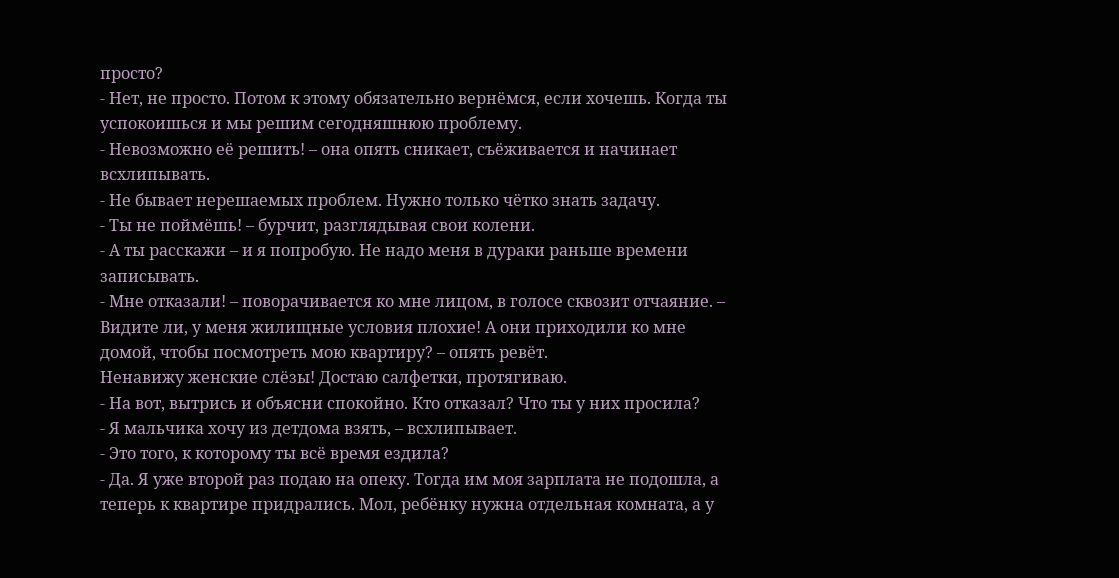просто?
- Нет, не просто. Потом к этому обязательно вернёмся, если хочешь. Когда ты успокоишься и мы решим сегодняшнюю проблему.
- Невозможно её решить! – она опять сникает, съёживается и начинает всхлипывать.
- Не бывает нерешаемых проблем. Нужно только чётко знать задачу.
- Ты не поймёшь! – бурчит, разглядывая свои колени.
- А ты расскажи – и я попробую. Не надо меня в дураки раньше времени записывать.
- Мне отказали! – поворачивается ко мне лицом, в голосе сквозит отчаяние. – Видите ли, у меня жилищные условия плохие! А они приходили ко мне домой, чтобы посмотреть мою квартиру? – опять ревёт.
Ненавижу женские слёзы! Достаю салфетки, протягиваю.
- На вот, вытрись и объясни спокойно. Кто отказал? Что ты у них просила?
- Я мальчика хочу из детдома взять, – всхлипывает.
- Это того, к которому ты всё время ездила?
- Да. Я уже второй раз подаю на опеку. Тогда им моя зарплата не подошла, а теперь к квартире придрались. Мол, ребёнку нужна отдельная комната, а у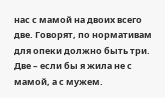нас с мамой на двоих всего две. Говорят, по нормативам для опеки должно быть три. Две – если бы я жила не с мамой, а с мужем.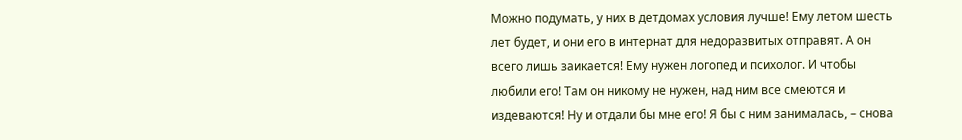Можно подумать, у них в детдомах условия лучше! Ему летом шесть лет будет, и они его в интернат для недоразвитых отправят. А он всего лишь заикается! Ему нужен логопед и психолог. И чтобы любили его! Там он никому не нужен, над ним все смеются и издеваются! Ну и отдали бы мне его! Я бы с ним занималась, – снова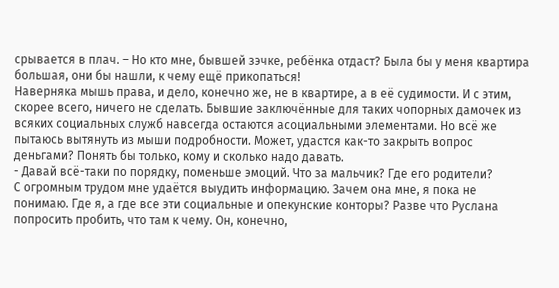срывается в плач. – Но кто мне, бывшей зэчке, ребёнка отдаст? Была бы у меня квартира большая, они бы нашли, к чему ещё прикопаться!
Наверняка мышь права, и дело, конечно же, не в квартире, а в её судимости. И с этим, скорее всего, ничего не сделать. Бывшие заключённые для таких чопорных дамочек из всяких социальных служб навсегда остаются асоциальными элементами. Но всё же пытаюсь вытянуть из мыши подробности. Может, удастся как-то закрыть вопрос деньгами? Понять бы только, кому и сколько надо давать.
- Давай всё-таки по порядку, поменьше эмоций. Что за мальчик? Где его родители?
С огромным трудом мне удаётся выудить информацию. Зачем она мне, я пока не понимаю. Где я, а где все эти социальные и опекунские конторы? Разве что Руслана попросить пробить, что там к чему. Он, конечно,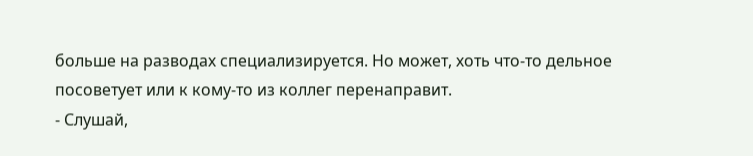больше на разводах специализируется. Но может, хоть что-то дельное посоветует или к кому-то из коллег перенаправит.
- Слушай,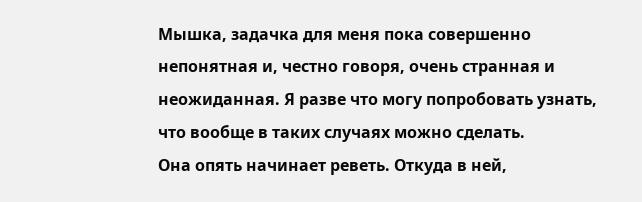Мышка, задачка для меня пока совершенно непонятная и, честно говоря, очень странная и неожиданная. Я разве что могу попробовать узнать, что вообще в таких случаях можно сделать.
Она опять начинает реветь. Откуда в ней,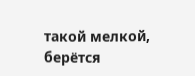такой мелкой, берётся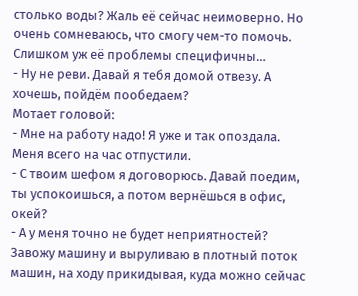столько воды? Жаль её сейчас неимоверно. Но очень сомневаюсь, что смогу чем-то помочь. Слишком уж её проблемы специфичны…
- Ну не реви. Давай я тебя домой отвезу. А хочешь, пойдём пообедаем?
Мотает головой:
- Мне на работу надо! Я уже и так опоздала. Меня всего на час отпустили.
- С твоим шефом я договорюсь. Давай поедим, ты успокоишься, а потом вернёшься в офис, окей?
- А у меня точно не будет неприятностей?
Завожу машину и выруливаю в плотный поток машин, на ходу прикидывая, куда можно сейчас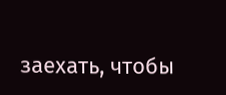заехать, чтобы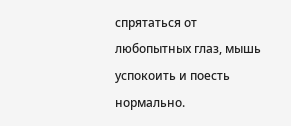спрятаться от любопытных глаз, мышь успокоить и поесть нормально.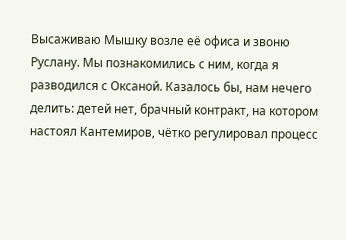Высаживаю Мышку возле её офиса и звоню Руслану. Мы познакомились с ним, когда я разводился с Оксаной. Казалось бы, нам нечего делить: детей нет, брачный контракт, на котором настоял Кантемиров, чётко регулировал процесс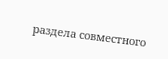раздела совместного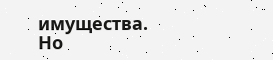имущества. Но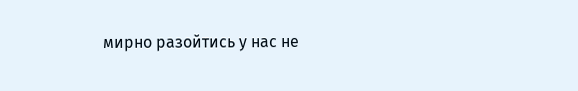мирно разойтись у нас не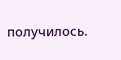получилось.